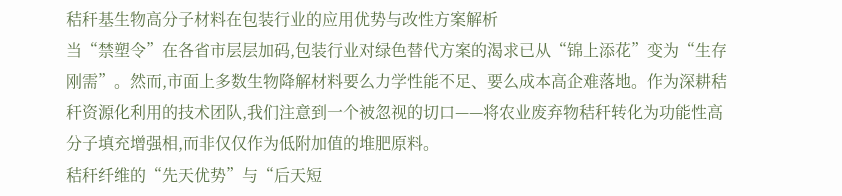秸秆基生物高分子材料在包装行业的应用优势与改性方案解析
当“禁塑令”在各省市层层加码,包装行业对绿色替代方案的渴求已从“锦上添花”变为“生存刚需”。然而,市面上多数生物降解材料要么力学性能不足、要么成本高企难落地。作为深耕秸秆资源化利用的技术团队,我们注意到一个被忽视的切口——将农业废弃物秸秆转化为功能性高分子填充增强相,而非仅仅作为低附加值的堆肥原料。
秸秆纤维的“先天优势”与“后天短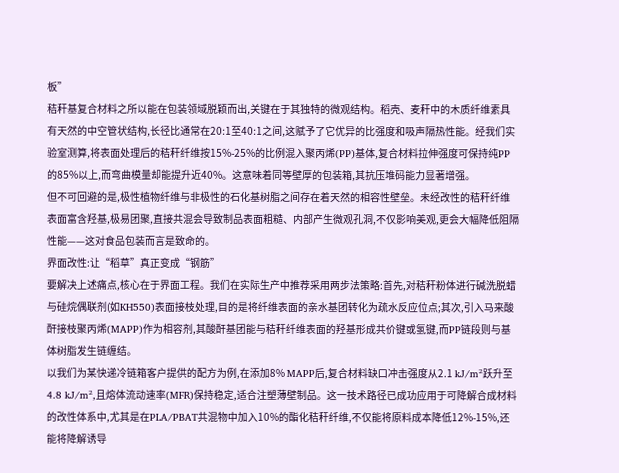板”
秸秆基复合材料之所以能在包装领域脱颖而出,关键在于其独特的微观结构。稻壳、麦秆中的木质纤维素具有天然的中空管状结构,长径比通常在20:1至40:1之间,这赋予了它优异的比强度和吸声隔热性能。经我们实验室测算,将表面处理后的秸秆纤维按15%-25%的比例混入聚丙烯(PP)基体,复合材料拉伸强度可保持纯PP的85%以上,而弯曲模量却能提升近40%。这意味着同等壁厚的包装箱,其抗压堆码能力显著增强。
但不可回避的是,极性植物纤维与非极性的石化基树脂之间存在着天然的相容性壁垒。未经改性的秸秆纤维表面富含羟基,极易团聚,直接共混会导致制品表面粗糙、内部产生微观孔洞,不仅影响美观,更会大幅降低阻隔性能——这对食品包装而言是致命的。
界面改性:让“稻草”真正变成“钢筋”
要解决上述痛点,核心在于界面工程。我们在实际生产中推荐采用两步法策略:首先,对秸秆粉体进行碱洗脱蜡与硅烷偶联剂(如KH550)表面接枝处理,目的是将纤维表面的亲水基团转化为疏水反应位点;其次,引入马来酸酐接枝聚丙烯(MAPP)作为相容剂,其酸酐基团能与秸秆纤维表面的羟基形成共价键或氢键,而PP链段则与基体树脂发生链缠结。
以我们为某快递冷链箱客户提供的配方为例,在添加8% MAPP后,复合材料缺口冲击强度从2.1 kJ/m²跃升至4.8 kJ/m²,且熔体流动速率(MFR)保持稳定,适合注塑薄壁制品。这一技术路径已成功应用于可降解合成材料的改性体系中,尤其是在PLA/PBAT共混物中加入10%的酯化秸秆纤维,不仅能将原料成本降低12%-15%,还能将降解诱导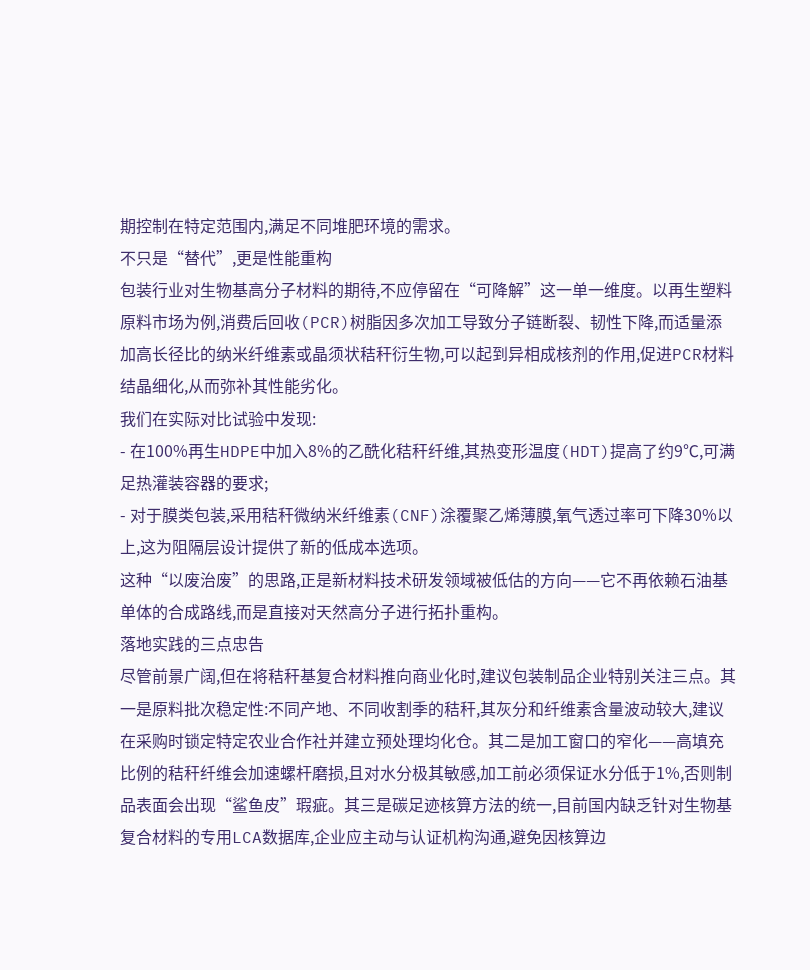期控制在特定范围内,满足不同堆肥环境的需求。
不只是“替代”,更是性能重构
包装行业对生物基高分子材料的期待,不应停留在“可降解”这一单一维度。以再生塑料原料市场为例,消费后回收(PCR)树脂因多次加工导致分子链断裂、韧性下降,而适量添加高长径比的纳米纤维素或晶须状秸秆衍生物,可以起到异相成核剂的作用,促进PCR材料结晶细化,从而弥补其性能劣化。
我们在实际对比试验中发现:
- 在100%再生HDPE中加入8%的乙酰化秸秆纤维,其热变形温度(HDT)提高了约9℃,可满足热灌装容器的要求;
- 对于膜类包装,采用秸秆微纳米纤维素(CNF)涂覆聚乙烯薄膜,氧气透过率可下降30%以上,这为阻隔层设计提供了新的低成本选项。
这种“以废治废”的思路,正是新材料技术研发领域被低估的方向——它不再依赖石油基单体的合成路线,而是直接对天然高分子进行拓扑重构。
落地实践的三点忠告
尽管前景广阔,但在将秸秆基复合材料推向商业化时,建议包装制品企业特别关注三点。其一是原料批次稳定性:不同产地、不同收割季的秸秆,其灰分和纤维素含量波动较大,建议在采购时锁定特定农业合作社并建立预处理均化仓。其二是加工窗口的窄化——高填充比例的秸秆纤维会加速螺杆磨损,且对水分极其敏感,加工前必须保证水分低于1%,否则制品表面会出现“鲨鱼皮”瑕疵。其三是碳足迹核算方法的统一,目前国内缺乏针对生物基复合材料的专用LCA数据库,企业应主动与认证机构沟通,避免因核算边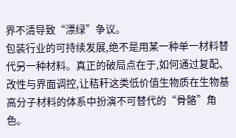界不清导致“漂绿”争议。
包装行业的可持续发展,绝不是用某一种单一材料替代另一种材料。真正的破局点在于,如何通过复配、改性与界面调控,让秸秆这类低价值生物质在生物基高分子材料的体系中扮演不可替代的“骨骼”角色。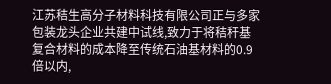江苏秸生高分子材料科技有限公司正与多家包装龙头企业共建中试线,致力于将秸秆基复合材料的成本降至传统石油基材料的0.9倍以内,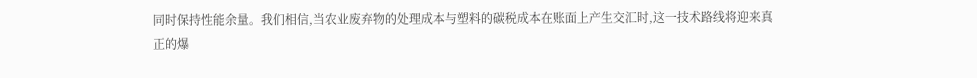同时保持性能余量。我们相信,当农业废弃物的处理成本与塑料的碳税成本在账面上产生交汇时,这一技术路线将迎来真正的爆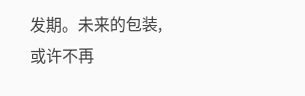发期。未来的包装,或许不再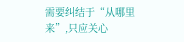需要纠结于“从哪里来”,只应关心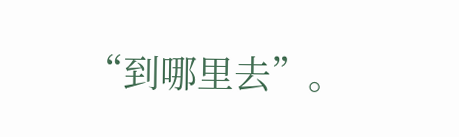“到哪里去”。